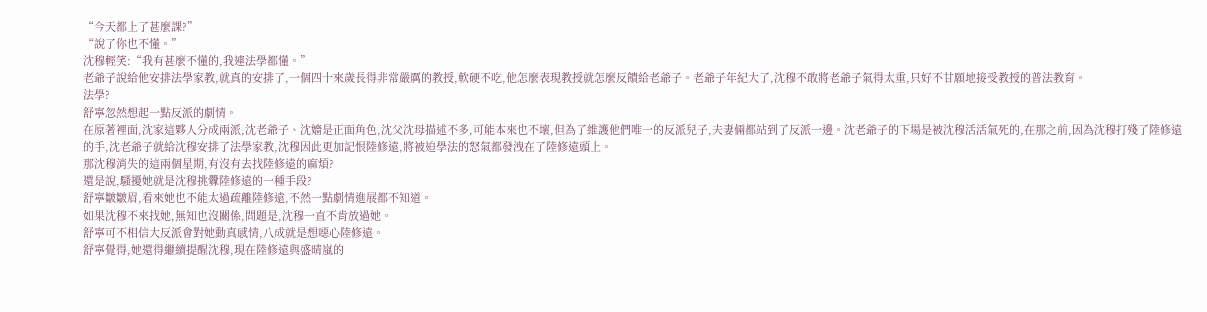“今天都上了甚麼課?”
“說了你也不懂。”
沈穆輕笑:“我有甚麼不懂的,我連法學都懂。”
老爺子說給他安排法學家教,就真的安排了,一個四十來歲長得非常嚴厲的教授,軟硬不吃,他怎麼表現教授就怎麼反饋給老爺子。老爺子年紀大了,沈穆不敢將老爺子氣得太重,只好不甘願地接受教授的普法教育。
法學?
舒寧忽然想起一點反派的劇情。
在原著裡面,沈家這夥人分成兩派,沈老爺子、沈嬙是正面角色,沈父沈母描述不多,可能本來也不壞,但為了維護他們唯一的反派兒子,夫妻倆都站到了反派一邊。沈老爺子的下場是被沈穆活活氣死的,在那之前,因為沈穆打殘了陸修遠的手,沈老爺子就給沈穆安排了法學家教,沈穆因此更加記恨陸修遠,將被迫學法的怒氣都發洩在了陸修遠頭上。
那沈穆消失的這兩個星期,有沒有去找陸修遠的麻煩?
還是說,騷擾她就是沈穆挑釁陸修遠的一種手段?
舒寧皺皺眉,看來她也不能太過疏離陸修遠,不然一點劇情進展都不知道。
如果沈穆不來找她,無知也沒關係,問題是,沈穆一直不肯放過她。
舒寧可不相信大反派會對她動真感情,八成就是想噁心陸修遠。
舒寧覺得,她還得繼續提醒沈穆,現在陸修遠與盛晴嵐的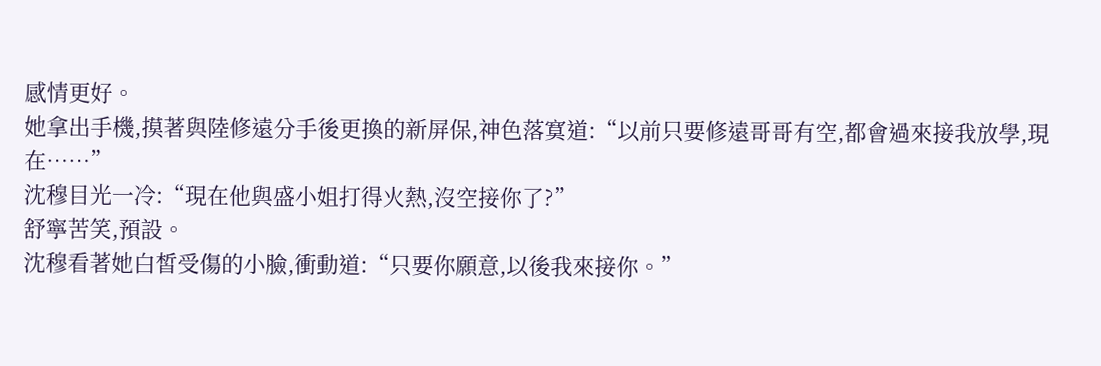感情更好。
她拿出手機,摸著與陸修遠分手後更換的新屏保,神色落寞道:“以前只要修遠哥哥有空,都會過來接我放學,現在……”
沈穆目光一冷:“現在他與盛小姐打得火熱,沒空接你了?”
舒寧苦笑,預設。
沈穆看著她白皙受傷的小臉,衝動道:“只要你願意,以後我來接你。”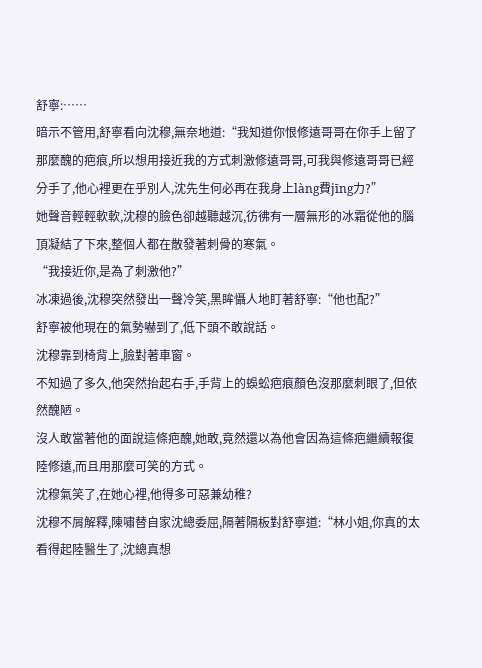舒寧:……
暗示不管用,舒寧看向沈穆,無奈地道:“我知道你恨修遠哥哥在你手上留了那麼醜的疤痕,所以想用接近我的方式刺激修遠哥哥,可我與修遠哥哥已經分手了,他心裡更在乎別人,沈先生何必再在我身上làng費jīng力?”
她聲音輕輕軟軟,沈穆的臉色卻越聽越沉,彷彿有一層無形的冰霜從他的腦頂凝結了下來,整個人都在散發著刺骨的寒氣。
“我接近你,是為了刺激他?”
冰凍過後,沈穆突然發出一聲冷笑,黑眸懾人地盯著舒寧:“他也配?”
舒寧被他現在的氣勢嚇到了,低下頭不敢說話。
沈穆靠到椅背上,臉對著車窗。
不知過了多久,他突然抬起右手,手背上的蜈蚣疤痕顏色沒那麼刺眼了,但依然醜陋。
沒人敢當著他的面說這條疤醜,她敢,竟然還以為他會因為這條疤繼續報復陸修遠,而且用那麼可笑的方式。
沈穆氣笑了,在她心裡,他得多可惡兼幼稚?
沈穆不屑解釋,陳嘯替自家沈總委屈,隔著隔板對舒寧道:“林小姐,你真的太看得起陸醫生了,沈總真想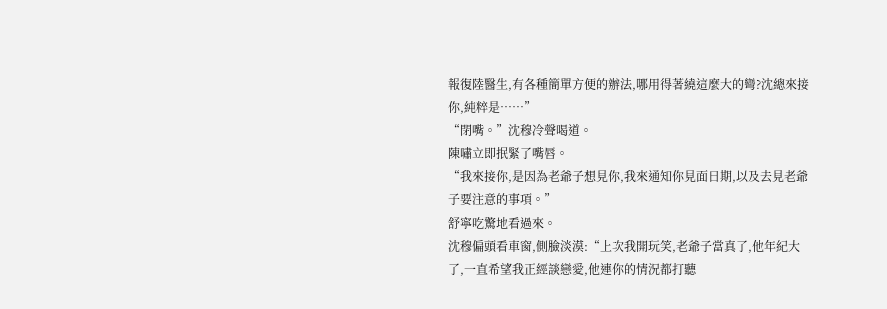報復陸醫生,有各種簡單方便的辦法,哪用得著繞這麼大的彎?沈總來接你,純粹是……”
“閉嘴。”沈穆冷聲喝道。
陳嘯立即抿緊了嘴唇。
“我來接你,是因為老爺子想見你,我來通知你見面日期,以及去見老爺子要注意的事項。”
舒寧吃驚地看過來。
沈穆偏頭看車窗,側臉淡漠:“上次我開玩笑,老爺子當真了,他年紀大了,一直希望我正經談戀愛,他連你的情況都打聽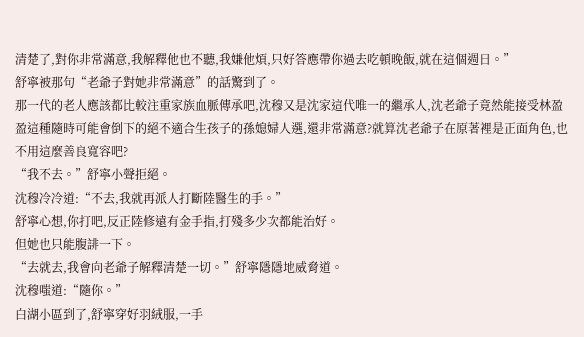清楚了,對你非常滿意,我解釋他也不聽,我嫌他煩,只好答應帶你過去吃頓晚飯,就在這個週日。”
舒寧被那句“老爺子對她非常滿意”的話驚到了。
那一代的老人應該都比較注重家族血脈傳承吧,沈穆又是沈家這代唯一的繼承人,沈老爺子竟然能接受林盈盈這種隨時可能會倒下的絕不適合生孩子的孫媳婦人選,還非常滿意?就算沈老爺子在原著裡是正面角色,也不用這麼善良寬容吧?
“我不去。”舒寧小聲拒絕。
沈穆冷冷道:“不去,我就再派人打斷陸醫生的手。”
舒寧心想,你打吧,反正陸修遠有金手指,打殘多少次都能治好。
但她也只能腹誹一下。
“去就去,我會向老爺子解釋清楚一切。”舒寧隱隱地威脅道。
沈穆嗤道:“隨你。”
白湖小區到了,舒寧穿好羽絨服,一手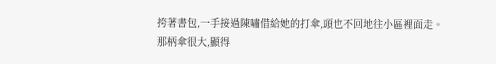挎著書包,一手接過陳嘯借給她的打傘,頭也不回地往小區裡面走。
那柄傘很大,顯得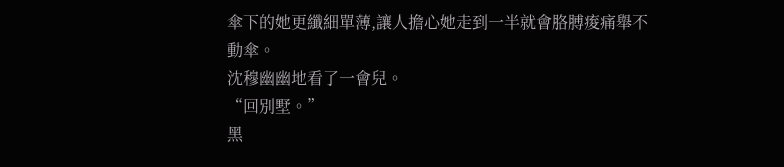傘下的她更纖細單薄,讓人擔心她走到一半就會胳膊痠痛舉不動傘。
沈穆幽幽地看了一會兒。
“回別墅。”
黑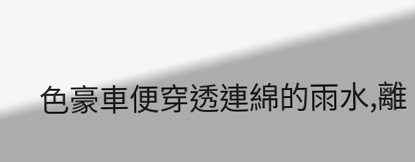色豪車便穿透連綿的雨水,離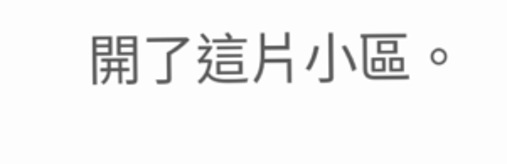開了這片小區。